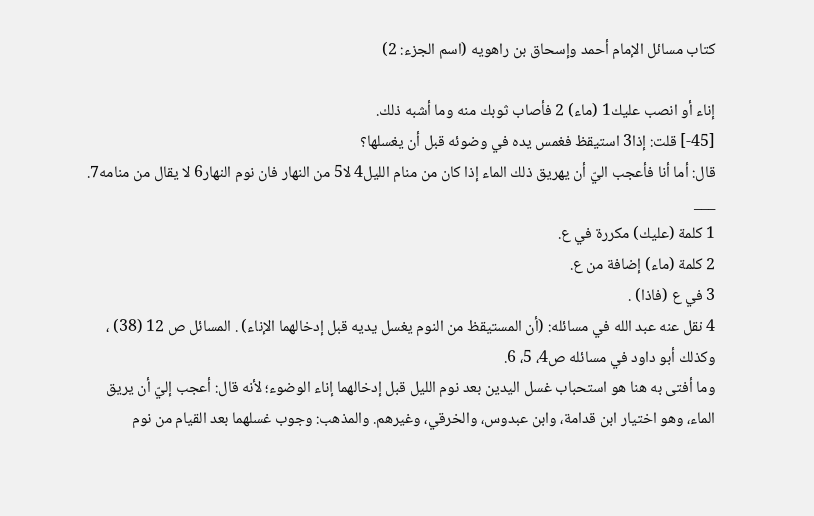كتاب مسائل الإمام أحمد وإسحاق بن راهويه (اسم الجزء: 2)

إناء أو انصب عليك1 (ماء) 2 فأصاب ثوبك منه وما أشبه ذلك.
[45-] قلت: إذا3 استيقظ فغمس يده في وضوئه قبل أن يغسلها؟
قال: أما أنا فأعجب اليّ أن يهريق ذلك الماء إذا كان من منام الليل4 لا5 من النهار فان نوم النهار6 لا يقال من منامه7.
___
1 كلمة (عليك) مكررة في ع.
2 كلمة (ماء) إضافة من ع.
3 في ع (فاذا) .
4 نقل عنه عبد الله في مسائله: (أن المستيقظ من النوم يغسل يديه قبل إدخالهما الإناء) . المسائل ص 12 (38) ، وكذلك أبو داود في مسائله ص4، 5، 6.
وما أفتى به هنا هو استحباب غسل اليدين بعد نوم الليل قبل إدخالهما إناء الوضوء؛ لأنه قال: أعجب إليّ أن يريق الماء، وهو اختيار ابن قدامة، وابن عبدوس، والخرقي، وغيرهم. والمذهب: وجوب غسلهما بعد القيام من نوم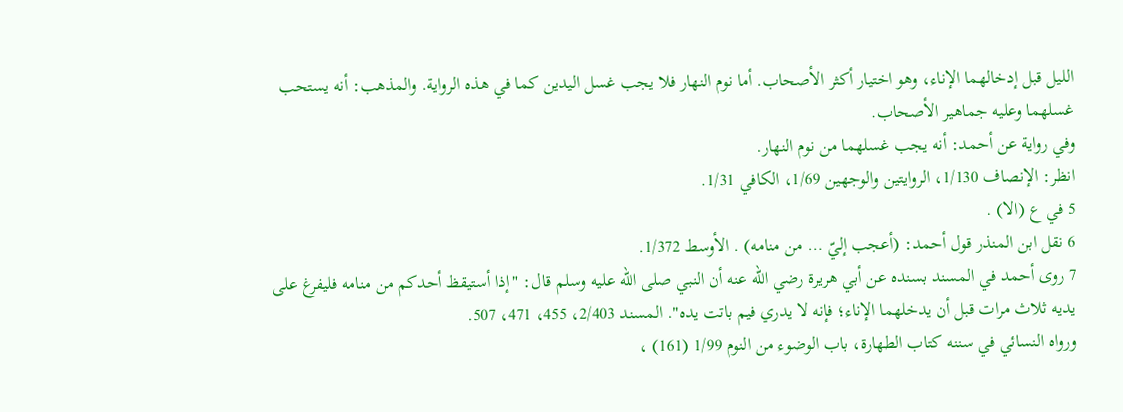الليل قبل إدخالهما الإناء، وهو اختيار أكثر الأصحاب. أما نوم النهار فلا يجب غسل اليدين كما في هذه الرواية. والمذهب: أنه يستحب غسلهما وعليه جماهير الأصحاب.
وفي رواية عن أحمد: أنه يجب غسلهما من نوم النهار.
انظر: الإنصاف 1/130، الروايتين والوجهين 1/69، الكافي 1/31.
5 في ع (الا) .
6 نقل ابن المنذر قول أحمد: (أعجب إليّ … من منامه) . الأوسط 1/372.
7 روى أحمد في المسند بسنده عن أبي هريرة رضي الله عنه أن النبي صلى الله عليه وسلم قال: "إذا أستيقظ أحدكم من منامه فليفرغ على يديه ثلاث مرات قبل أن يدخلهما الإناء؛ فإنه لا يدري فيم باتت يده". المسند 2/403، 455، 471، 507.
ورواه النسائي في سننه كتاب الطهارة، باب الوضوء من النوم 1/99 (161) ،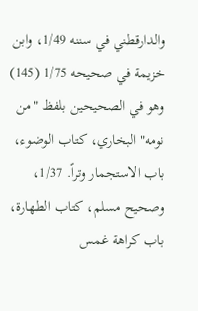والدارقطني في سننه 1/49، وابن خزيمة في صحيحه 1/75 (145) وهو في الصحيحين بلفظ "من نومه" البخاري، كتاب الوضوء، باب الاستجمار وتراً. 1/37، وصحيح مسلم، كتاب الطهارة، باب كراهة غمس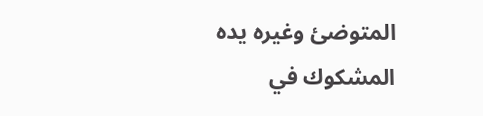المتوضئ وغيره يده المشكوك في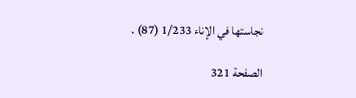نجاستها في الإناء 1/233 (87) .

الصفحة 321